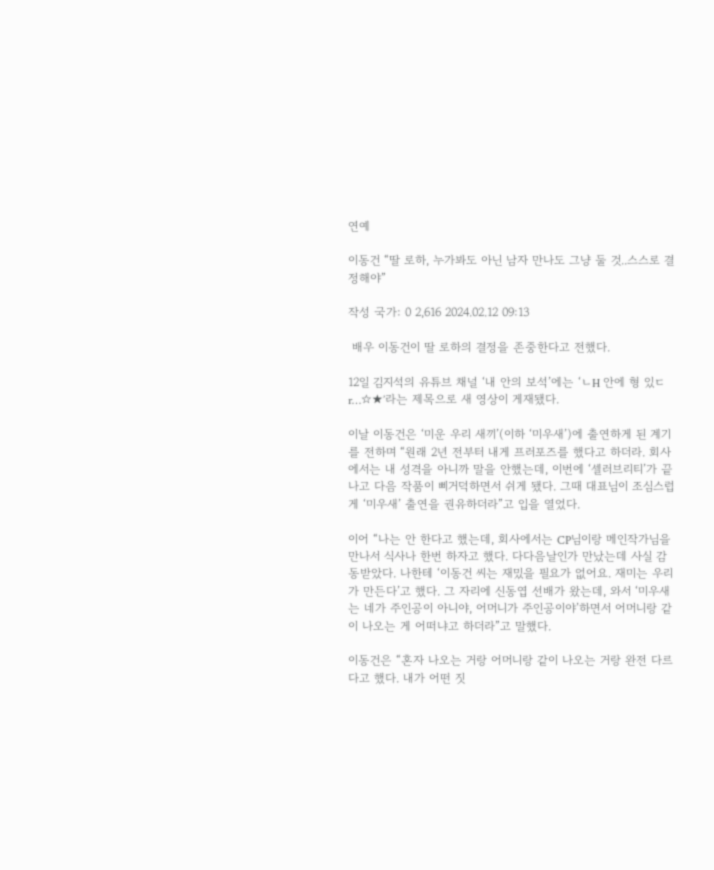연예

이동건 “딸 로하, 누가봐도 아닌 남자 만나도 그냥 둘 것..스스로 결정해야”

작성 국가: 0 2,616 2024.02.12 09:13

 배우 이동건이 딸 로하의 결정을 존중한다고 전했다.

12일 김지석의 유튜브 채널 ‘내 안의 보석’에는 ‘ㄴH 안에 형 있ㄷr…☆★’라는 제목으로 새 영상이 게재됐다.

이날 이동건은 ‘미운 우리 새끼’(이하 ‘미우새’)에 출연하게 된 계기를 전하며 “원래 2년 전부터 내게 프러포즈를 했다고 하더라. 회사에서는 내 성격을 아니까 말을 안했는데, 이번에 ‘셀러브리티’가 끝나고 다음 작품이 삐거덕하면서 쉬게 됐다. 그때 대표님이 조심스럽게 ‘미우새’ 출연을 권유하더라”고 입을 열었다.

이어 “나는 안 한다고 했는데, 회사에서는 CP님이랑 메인작가님을 만나서 식사나 한번 하자고 했다. 다다음날인가 만났는데 사실 감동받았다. 나한테 ‘이동건 씨는 재밌을 필요가 없어요. 재미는 우리가 만든다’고 했다. 그 자리에 신동엽 선배가 왔는데, 와서 ‘미우새는 네가 주인공이 아니야, 어머니가 주인공이야’하면서 어머니랑 같이 나오는 게 어떠냐고 하더라”고 말했다.

이동건은 “혼자 나오는 거랑 어머니랑 같이 나오는 거랑 완전 다르다고 했다. 내가 어떤 짓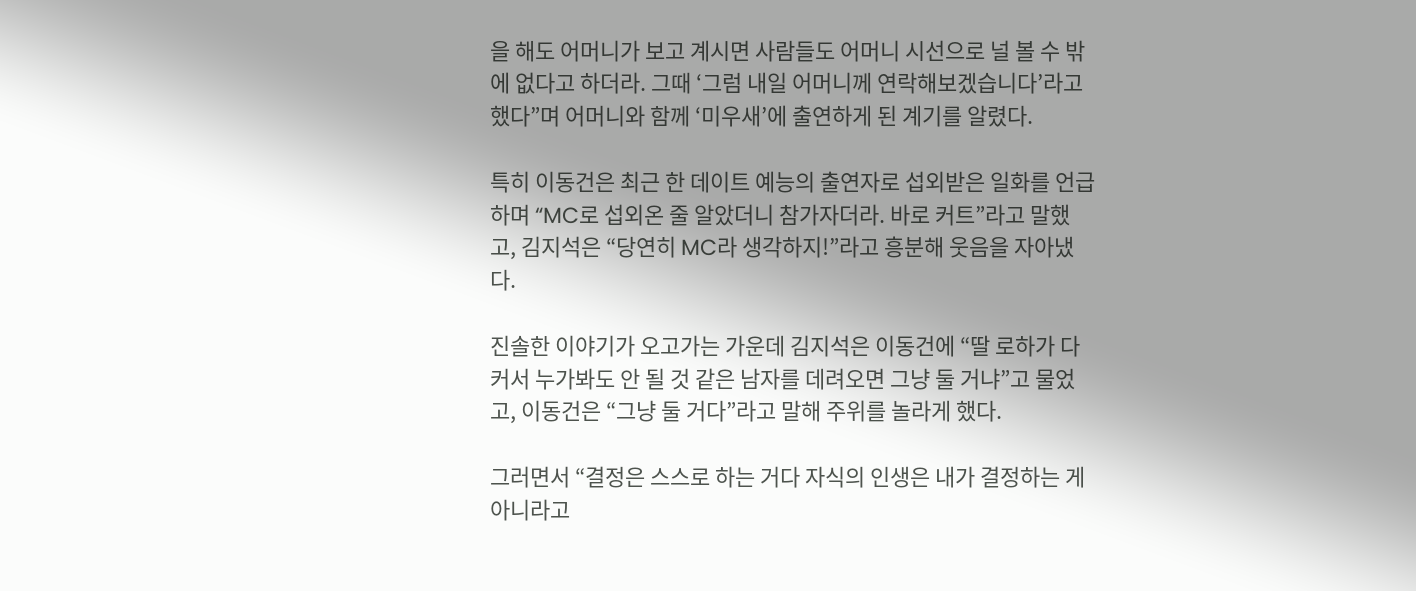을 해도 어머니가 보고 계시면 사람들도 어머니 시선으로 널 볼 수 밖에 없다고 하더라. 그때 ‘그럼 내일 어머니께 연락해보겠습니다’라고 했다”며 어머니와 함께 ‘미우새’에 출연하게 된 계기를 알렸다.

특히 이동건은 최근 한 데이트 예능의 출연자로 섭외받은 일화를 언급하며 “MC로 섭외온 줄 알았더니 참가자더라. 바로 커트”라고 말했고, 김지석은 “당연히 MC라 생각하지!”라고 흥분해 웃음을 자아냈다.

진솔한 이야기가 오고가는 가운데 김지석은 이동건에 “딸 로하가 다 커서 누가봐도 안 될 것 같은 남자를 데려오면 그냥 둘 거냐”고 물었고, 이동건은 “그냥 둘 거다”라고 말해 주위를 놀라게 했다.

그러면서 “결정은 스스로 하는 거다 자식의 인생은 내가 결정하는 게 아니라고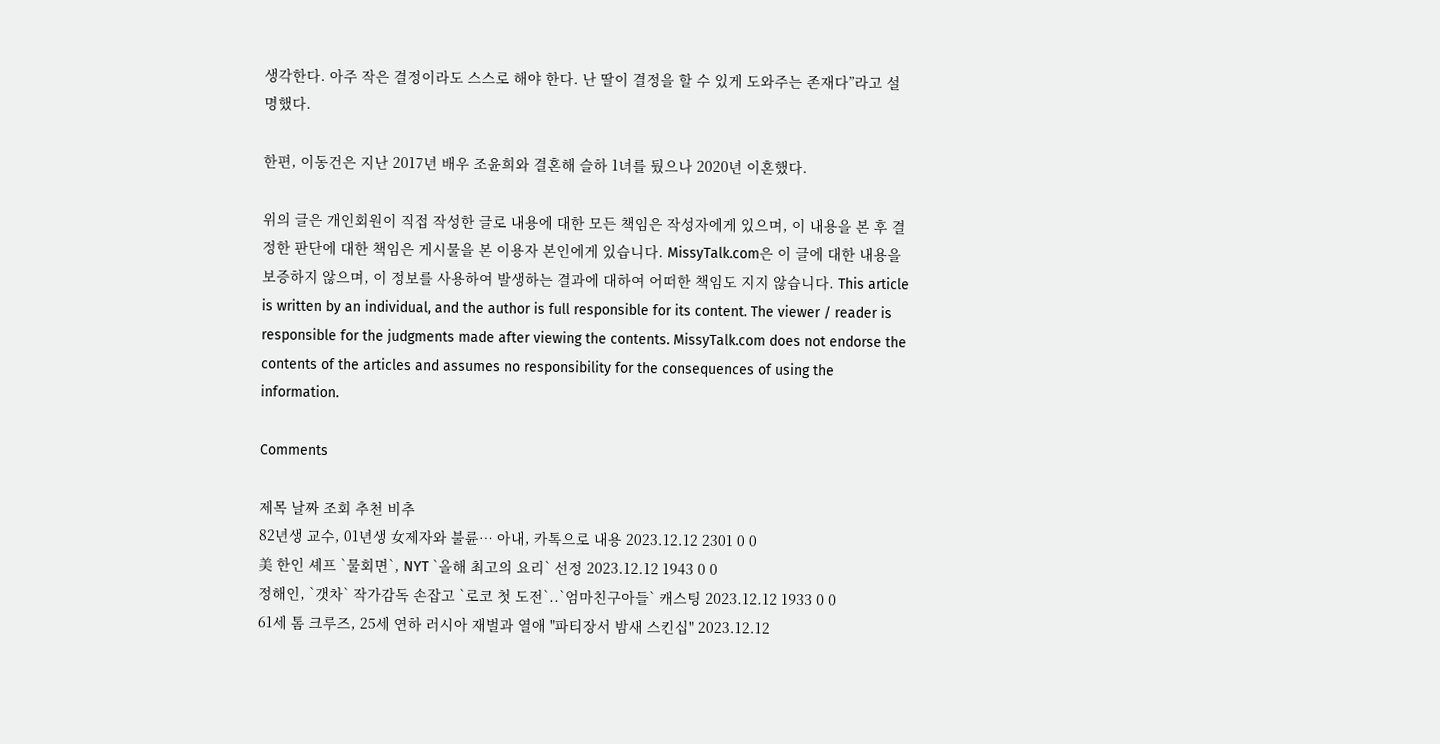생각한다. 아주 작은 결정이라도 스스로 해야 한다. 난 딸이 결정을 할 수 있게 도와주는 존재다”라고 설명했다.

한편, 이동건은 지난 2017년 배우 조윤희와 결혼해 슬하 1녀를 뒀으나 2020년 이혼했다.

위의 글은 개인회원이 직접 작성한 글로 내용에 대한 모든 책임은 작성자에게 있으며, 이 내용을 본 후 결정한 판단에 대한 책임은 게시물을 본 이용자 본인에게 있습니다. MissyTalk.com은 이 글에 대한 내용을 보증하지 않으며, 이 정보를 사용하여 발생하는 결과에 대하여 어떠한 책임도 지지 않습니다. This article is written by an individual, and the author is full responsible for its content. The viewer / reader is responsible for the judgments made after viewing the contents. MissyTalk.com does not endorse the contents of the articles and assumes no responsibility for the consequences of using the information.

Comments

제목 날짜 조회 추천 비추
82년생 교수, 01년생 女제자와 불륜… 아내, 카톡으로 내용 2023.12.12 2301 0 0
美 한인 셰프 `물회면`, NYT `올해 최고의 요리` 선정 2023.12.12 1943 0 0
정해인, `갯차` 작가감독 손잡고 `로코 첫 도전`..`엄마친구아들` 캐스팅 2023.12.12 1933 0 0
61세 톰 크루즈, 25세 연하 러시아 재벌과 열애 "파티장서 밤새 스킨십" 2023.12.12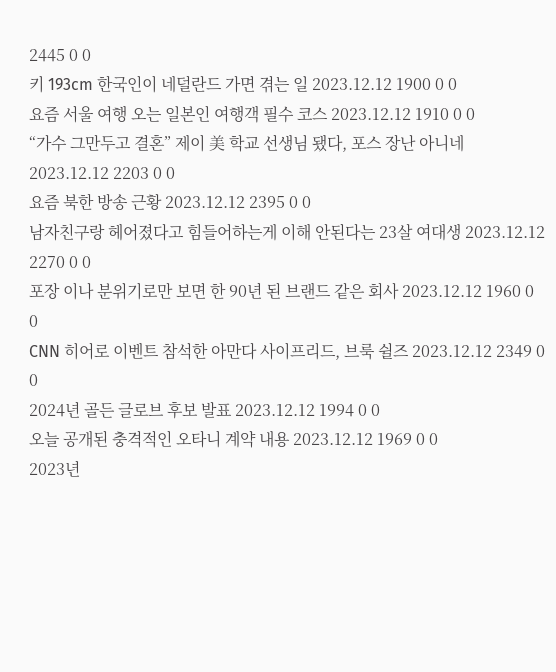2445 0 0
키 193cm 한국인이 네덜란드 가면 겪는 일 2023.12.12 1900 0 0
요즘 서울 여행 오는 일본인 여행객 필수 코스 2023.12.12 1910 0 0
“가수 그만두고 결혼” 제이 美 학교 선생님 됐다, 포스 장난 아니네 2023.12.12 2203 0 0
요즘 북한 방송 근황 2023.12.12 2395 0 0
남자친구랑 헤어졌다고 힘들어하는게 이해 안된다는 23살 여대생 2023.12.12 2270 0 0
포장 이나 분위기로만 보면 한 90년 된 브랜드 같은 회사 2023.12.12 1960 0 0
CNN 히어로 이벤트 참석한 아만다 사이프리드, 브룩 쉴즈 2023.12.12 2349 0 0
2024년 골든 글로브 후보 발표 2023.12.12 1994 0 0
오늘 공개된 충격적인 오타니 계약 내용 2023.12.12 1969 0 0
2023년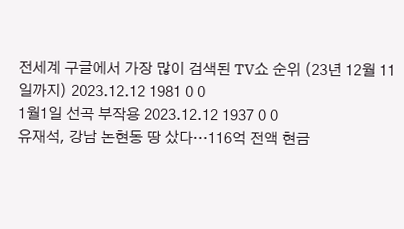전세계 구글에서 가장 많이 검색된 TV쇼 순위 (23년 12월 11일까지) 2023.12.12 1981 0 0
1월1일 선곡 부작용 2023.12.12 1937 0 0
유재석, 강남 논현동 땅 샀다…116억 전액 현금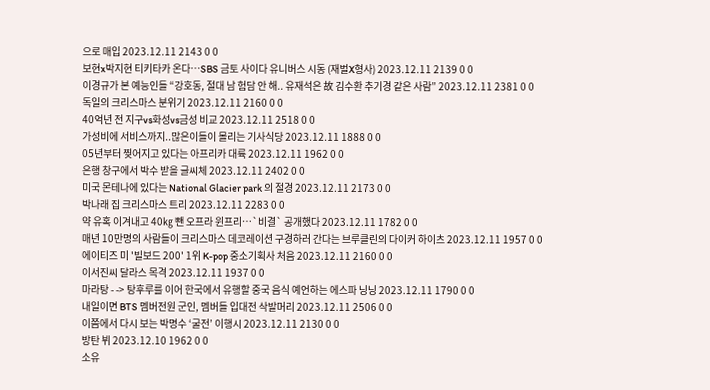으로 매입 2023.12.11 2143 0 0
보현x박지현 티키타카 온다…SBS 금토 사이다 유니버스 시동 (재벌X형사) 2023.12.11 2139 0 0
이경규가 본 예능인들 “강호동, 절대 남 험담 안 해.. 유재석은 故 김수환 추기경 같은 사람” 2023.12.11 2381 0 0
독일의 크리스마스 분위기 2023.12.11 2160 0 0
40억년 전 지구vs화성vs금성 비교 2023.12.11 2518 0 0
가성비에 서비스까지..많은이들이 몰리는 기사식당 2023.12.11 1888 0 0
05년부터 찢어지고 있다는 아프리카 대륙 2023.12.11 1962 0 0
은행 창구에서 박수 받을 글씨체 2023.12.11 2402 0 0
미국 몬테나에 있다는 National Glacier park 의 절경 2023.12.11 2173 0 0
박나래 집 크리스마스 트리 2023.12.11 2283 0 0
약 유혹 이겨내고 40㎏ 뺀 오프라 윈프리…`비결` 공개했다 2023.12.11 1782 0 0
매년 10만명의 사람들이 크리스마스 데코레이션 구경하러 간다는 브루클린의 다이커 하이츠 2023.12.11 1957 0 0
에이티즈 미 '빌보드 200' 1위 K-pop 중소기획사 처음 2023.12.11 2160 0 0
이서진씨 달라스 목격 2023.12.11 1937 0 0
마라탕 - -> 탕후루를 이어 한국에서 유행할 중국 음식 예언하는 에스파 닝닝 2023.12.11 1790 0 0
내일이면 BTS 멤버전원 군인, 멤버들 입대전 삭발머리 2023.12.11 2506 0 0
이쯤에서 다시 보는 박명수 ‘굴전’ 이행시 2023.12.11 2130 0 0
방탄 뷔 2023.12.10 1962 0 0
소유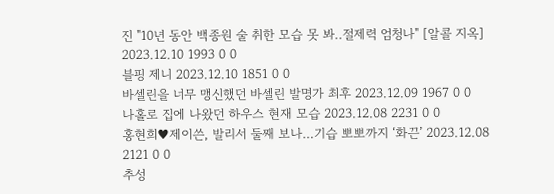진 "10년 동안 백종원 술 취한 모습 못 봐..절제력 엄청나" [알콜 지옥] 2023.12.10 1993 0 0
블핑 제니 2023.12.10 1851 0 0
바셀린을 너무 맹신했던 바셀린 발명가 최후 2023.12.09 1967 0 0
나홀로 집에 나왔던 하우스 현재 모습 2023.12.08 2231 0 0
홍현희♥제이쓴, 발리서 둘째 보나…기습 뽀뽀까지 ‘화끈’ 2023.12.08 2121 0 0
추성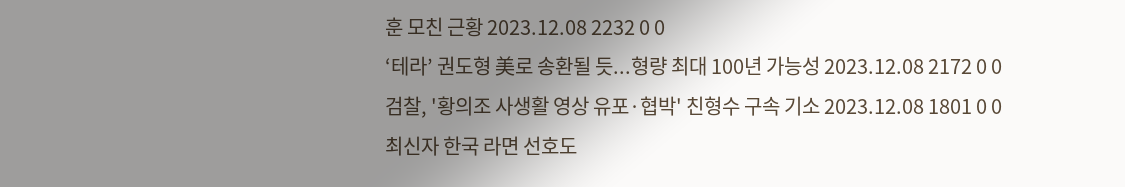훈 모친 근황 2023.12.08 2232 0 0
‘테라’ 권도형 美로 송환될 듯...형량 최대 100년 가능성 2023.12.08 2172 0 0
검찰, '황의조 사생활 영상 유포·협박' 친형수 구속 기소 2023.12.08 1801 0 0
최신자 한국 라면 선호도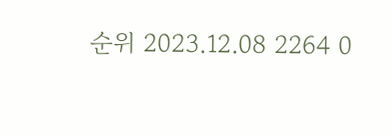순위 2023.12.08 2264 0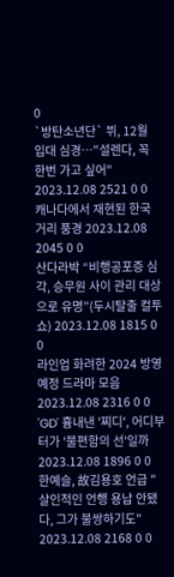0
`방탄소년단` 뷔, 12월 입대 심경…"설렌다, 꼭 한번 가고 싶어" 2023.12.08 2521 0 0
캐나다에서 재현된 한국 거리 풍경 2023.12.08 2045 0 0
산다라박 “비행공포증 심각, 승무원 사이 관리 대상으로 유명”(두시탈출 컬투쇼) 2023.12.08 1815 0 0
라인업 화려한 2024 방영 예정 드라마 모음 2023.12.08 2316 0 0
'GD' 흉내낸 '찌디', 어디부터가 '불편함의 선'일까 2023.12.08 1896 0 0
한예슬, 故김용호 언급 "살인적인 언행 용납 안됐다, 그가 불쌍하기도" 2023.12.08 2168 0 0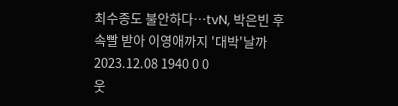최수종도 불안하다…tvN, 박은빈 후속빨 받아 이영애까지 '대박'날까 2023.12.08 1940 0 0
웃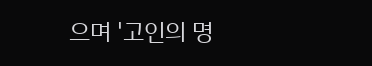으며 '고인의 명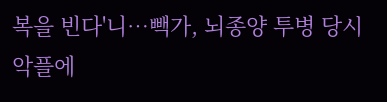복을 빈다'니…빽가, 뇌종양 투병 당시 악플에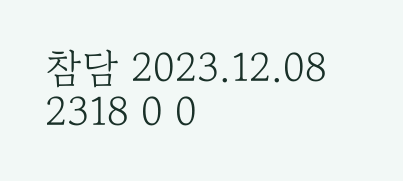참담 2023.12.08 2318 0 0